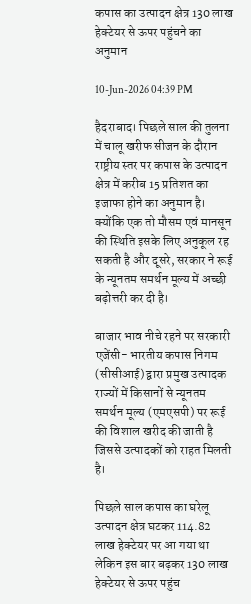कपास का उत्पादन क्षेत्र 130 लाख हेक्टेयर से ऊपर पहुंचने का अनुमान

10-Jun-2026 04:39 PM

हैदराबाद। पिछले साल की तुलना में चालू खरीफ सीजन के दौरान राष्ट्रीय स्तर पर कपास के उत्पादन क्षेत्र में करीब 15 प्रतिशत का इजाफा होने का अनुमान है। क्योंकि एक तो मौसम एवं मानसून की स्थिति इसके लिए अनुकूल रह सकती है और दूसरे, सरकार ने रूई के न्यूनतम समर्थन मूल्य में अच्छी बढ़ोत्तरी कर दी है।

बाजार भाव नीचे रहने पर सरकारी एजेंसी- भारतीय कपास निगम (सीसीआई) द्वारा प्रमुख उत्पादक राज्यों में किसानों से न्यूनतम समर्थन मूल्य (एमएसपी) पर रूई की विशाल खरीद की जाती है जिससे उत्पादकों को राहत मिलती है।

पिछले साल कपास का घरेलू उत्पादन क्षेत्र घटकर 114.82 लाख हेक्टेयर पर आ गया था लेकिन इस बार बढ़कर 130 लाख हेक्टेयर से ऊपर पहुंच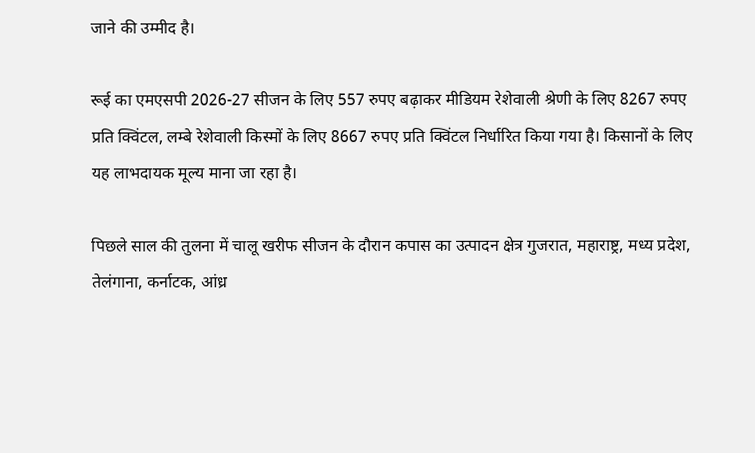जाने की उम्मीद है।

रूई का एमएसपी 2026-27 सीजन के लिए 557 रुपए बढ़ाकर मीडियम रेशेवाली श्रेणी के लिए 8267 रुपए प्रति क्विंटल, लम्बे रेशेवाली किस्मों के लिए 8667 रुपए प्रति क्विंटल निर्धारित किया गया है। किसानों के लिए यह लाभदायक मूल्य माना जा रहा है।

पिछले साल की तुलना में चालू खरीफ सीजन के दौरान कपास का उत्पादन क्षेत्र गुजरात, महाराष्ट्र, मध्य प्रदेश, तेलंगाना, कर्नाटक, आंध्र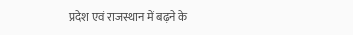प्रदेश एवं राजस्थान में बढ़ने के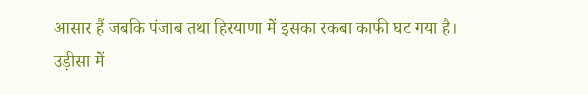आसार हैं जबकि पंजाब तथा हिरयाणा में इसका रकबा काफी घट गया है। उड़ीसा में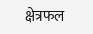क्षेत्रफल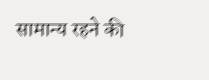सामान्य रहने की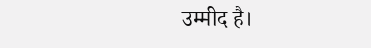उम्मीद है।